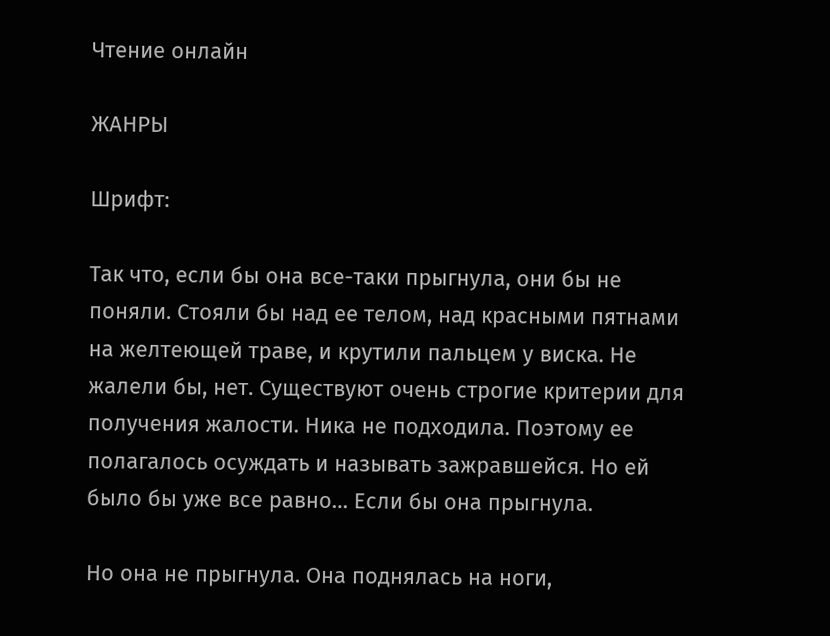Чтение онлайн

ЖАНРЫ

Шрифт:

Так что, если бы она все-таки прыгнула, они бы не поняли. Стояли бы над ее телом, над красными пятнами на желтеющей траве, и крутили пальцем у виска. Не жалели бы, нет. Существуют очень строгие критерии для получения жалости. Ника не подходила. Поэтому ее полагалось осуждать и называть зажравшейся. Но ей было бы уже все равно… Если бы она прыгнула.

Но она не прыгнула. Она поднялась на ноги,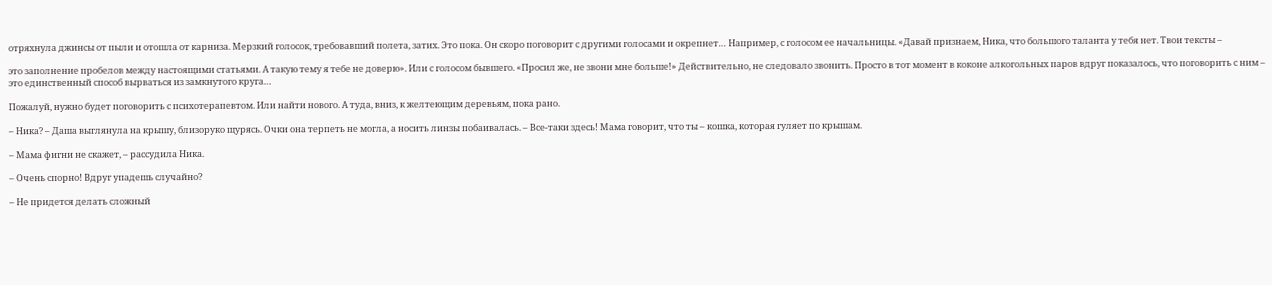отряхнула джинсы от пыли и отошла от карниза. Мерзкий голосок, требовавший полета, затих. Это пока. Он скоро поговорит с другими голосами и окрепнет… Например, с голосом ее начальницы. «Давай признаем, Ника, что большого таланта у тебя нет. Твои тексты –

это заполнение пробелов между настоящими статьями. А такую тему я тебе не доверю». Или с голосом бывшего. «Просил же, не звони мне больше!» Действительно, не следовало звонить. Просто в тот момент в коконе алкогольных паров вдруг показалось, что поговорить с ним – это единственный способ вырваться из замкнутого круга…

Пожалуй, нужно будет поговорить с психотерапевтом. Или найти нового. А туда, вниз, к желтеющим деревьям, пока рано.

– Ника? – Даша выглянула на крышу, близоруко щурясь. Очки она терпеть не могла, а носить линзы побаивалась. – Все-таки здесь! Мама говорит, что ты – кошка, которая гуляет по крышам.

– Мама фигни не скажет, – рассудила Ника.

– Очень спорно! Вдруг упадешь случайно?

– Не придется делать сложный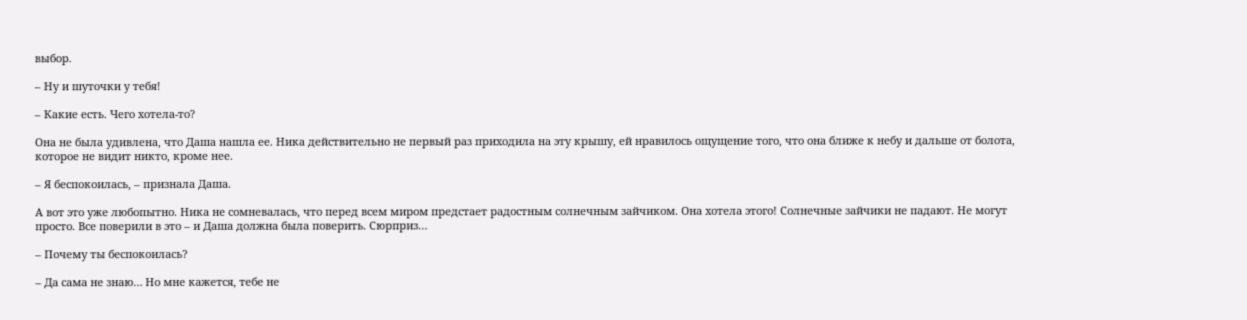выбор.

– Ну и шуточки у тебя!

– Какие есть. Чего хотела-то?

Она не была удивлена, что Даша нашла ее. Ника действительно не первый раз приходила на эту крышу, ей нравилось ощущение того, что она ближе к небу и дальше от болота, которое не видит никто, кроме нее.

– Я беспокоилась, – признала Даша.

А вот это уже любопытно. Ника не сомневалась, что перед всем миром предстает радостным солнечным зайчиком. Она хотела этого! Солнечные зайчики не падают. Не могут просто. Все поверили в это – и Даша должна была поверить. Сюрприз…

– Почему ты беспокоилась?

– Да сама не знаю… Но мне кажется, тебе не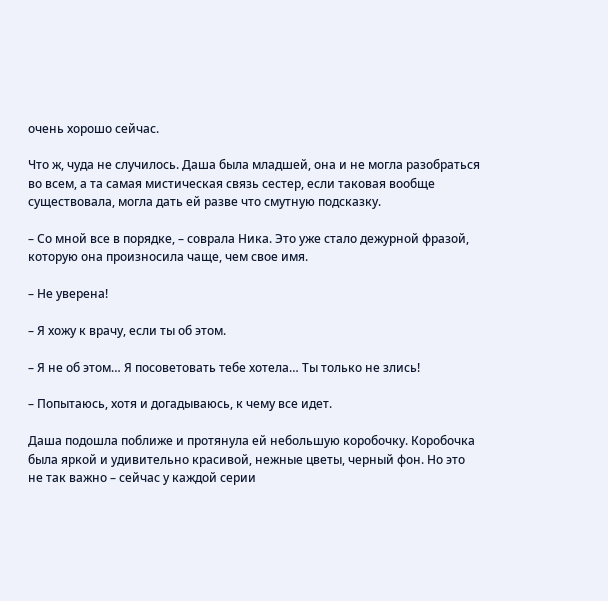очень хорошо сейчас.

Что ж, чуда не случилось. Даша была младшей, она и не могла разобраться во всем, а та самая мистическая связь сестер, если таковая вообще существовала, могла дать ей разве что смутную подсказку.

– Со мной все в порядке, – соврала Ника. Это уже стало дежурной фразой, которую она произносила чаще, чем свое имя.

– Не уверена!

– Я хожу к врачу, если ты об этом.

– Я не об этом… Я посоветовать тебе хотела… Ты только не злись!

– Попытаюсь, хотя и догадываюсь, к чему все идет.

Даша подошла поближе и протянула ей небольшую коробочку. Коробочка была яркой и удивительно красивой, нежные цветы, черный фон. Но это не так важно – сейчас у каждой серии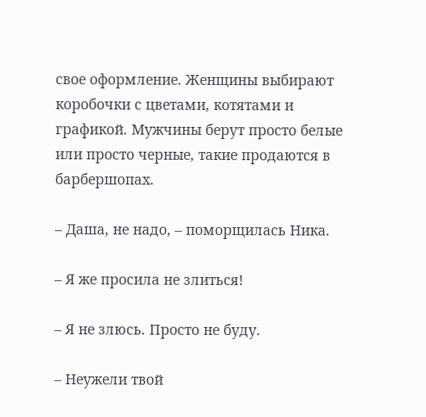свое оформление. Женщины выбирают коробочки с цветами, котятами и графикой. Мужчины берут просто белые или просто черные, такие продаются в барбершопах.

– Даша, не надо, – поморщилась Ника.

– Я же просила не злиться!

– Я не злюсь. Просто не буду.

– Неужели твой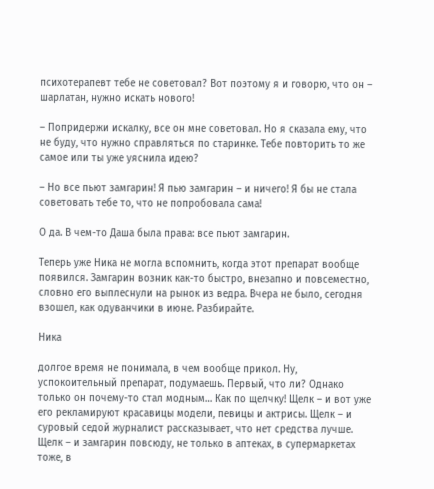психотерапевт тебе не советовал? Вот поэтому я и говорю, что он – шарлатан, нужно искать нового!

– Попридержи искалку, все он мне советовал. Но я сказала ему, что не буду, что нужно справляться по старинке. Тебе повторить то же самое или ты уже уяснила идею?

– Но все пьют замгарин! Я пью замгарин – и ничего! Я бы не стала советовать тебе то, что не попробовала сама!

О да. В чем-то Даша была права: все пьют замгарин.

Теперь уже Ника не могла вспомнить, когда этот препарат вообще появился. Замгарин возник как-то быстро, внезапно и повсеместно, словно его выплеснули на рынок из ведра. Вчера не было, сегодня взошел, как одуванчики в июне. Разбирайте.

Ника

долгое время не понимала, в чем вообще прикол. Ну, успокоительный препарат, подумаешь. Первый, что ли? Однако только он почему-то стал модным… Как по щелчку! Щелк – и вот уже его рекламируют красавицы модели, певицы и актрисы. Щелк – и суровый седой журналист рассказывает, что нет средства лучше. Щелк – и замгарин повсюду, не только в аптеках, в супермаркетах тоже, в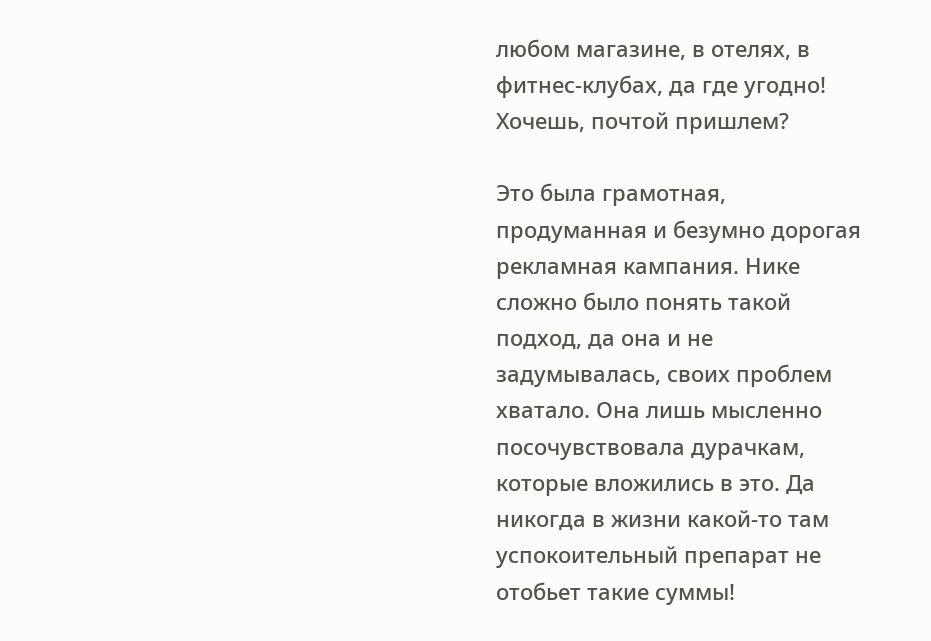любом магазине, в отелях, в фитнес-клубах, да где угодно! Хочешь, почтой пришлем?

Это была грамотная, продуманная и безумно дорогая рекламная кампания. Нике сложно было понять такой подход, да она и не задумывалась, своих проблем хватало. Она лишь мысленно посочувствовала дурачкам, которые вложились в это. Да никогда в жизни какой-то там успокоительный препарат не отобьет такие суммы!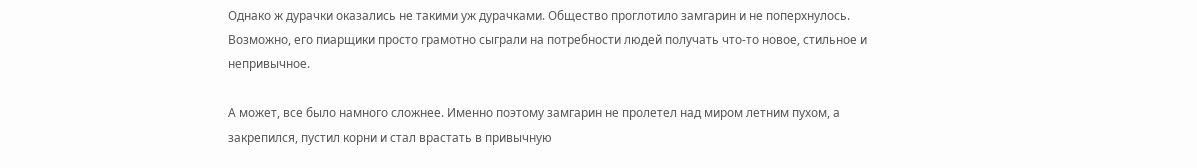Однако ж дурачки оказались не такими уж дурачками. Общество проглотило замгарин и не поперхнулось. Возможно, его пиарщики просто грамотно сыграли на потребности людей получать что-то новое, стильное и непривычное.

А может, все было намного сложнее. Именно поэтому замгарин не пролетел над миром летним пухом, а закрепился, пустил корни и стал врастать в привычную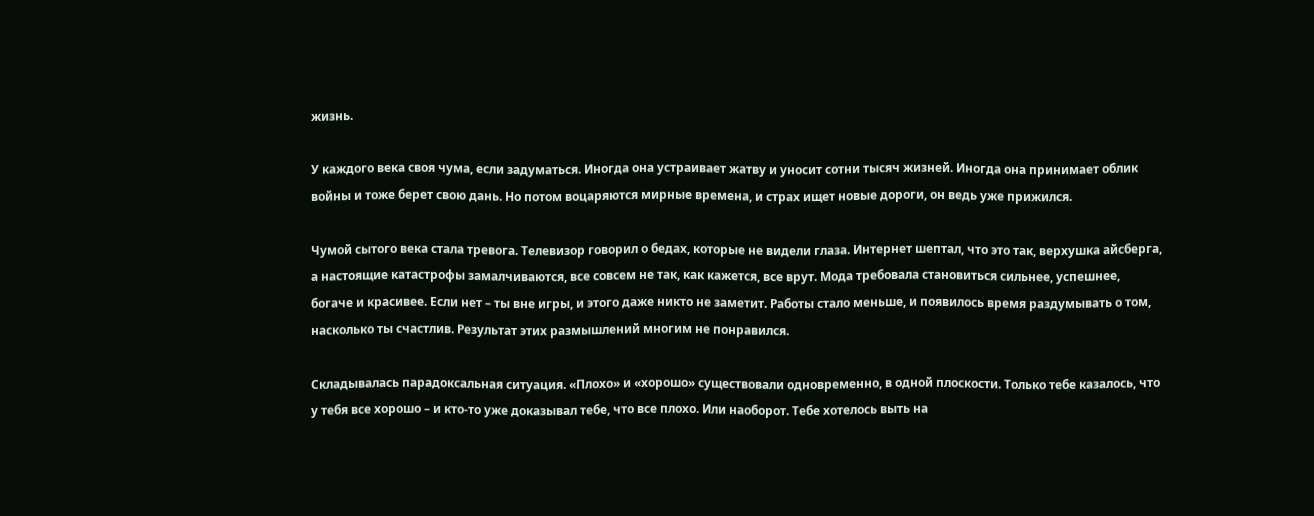жизнь.

У каждого века своя чума, если задуматься. Иногда она устраивает жатву и уносит сотни тысяч жизней. Иногда она принимает облик войны и тоже берет свою дань. Но потом воцаряются мирные времена, и страх ищет новые дороги, он ведь уже прижился.

Чумой сытого века стала тревога. Телевизор говорил о бедах, которые не видели глаза. Интернет шептал, что это так, верхушка айсберга, а настоящие катастрофы замалчиваются, все совсем не так, как кажется, все врут. Мода требовала становиться сильнее, успешнее, богаче и красивее. Если нет – ты вне игры, и этого даже никто не заметит. Работы стало меньше, и появилось время раздумывать о том, насколько ты счастлив. Результат этих размышлений многим не понравился.

Складывалась парадоксальная ситуация. «Плохо» и «хорошо» существовали одновременно, в одной плоскости. Только тебе казалось, что у тебя все хорошо – и кто-то уже доказывал тебе, что все плохо. Или наоборот. Тебе хотелось выть на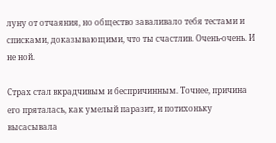луну от отчаяния, но общество заваливало тебя тестами и списками, доказывающими, что ты счастлив. Очень-очень. И не ной.

Страх стал вкрадчивым и беспричинным. Точнее, причина его пряталась, как умелый паразит, и потихоньку высасывала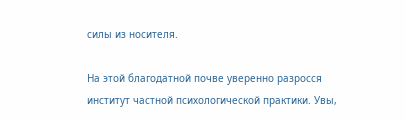силы из носителя.

На этой благодатной почве уверенно разросся институт частной психологической практики. Увы,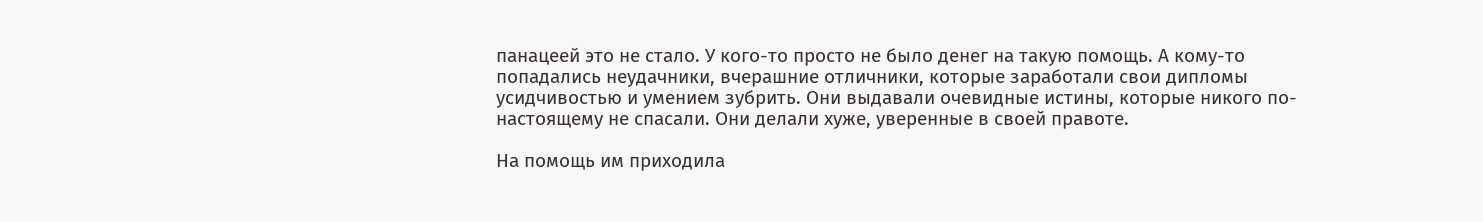панацеей это не стало. У кого-то просто не было денег на такую помощь. А кому-то попадались неудачники, вчерашние отличники, которые заработали свои дипломы усидчивостью и умением зубрить. Они выдавали очевидные истины, которые никого по-настоящему не спасали. Они делали хуже, уверенные в своей правоте.

На помощь им приходила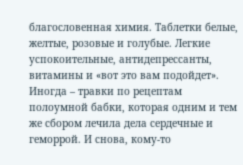благословенная химия. Таблетки белые, желтые, розовые и голубые. Легкие успокоительные, антидепрессанты, витамины и «вот это вам подойдет». Иногда – травки по рецептам полоумной бабки, которая одним и тем же сбором лечила дела сердечные и геморрой. И снова, кому-то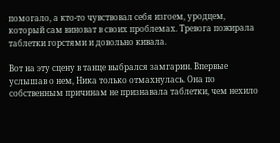помогало, а кто-то чувствовал себя изгоем, уродцем, который сам виноват в своих проблемах. Тревога пожирала таблетки горстями и довольно кивала.

Вот на эту сцену в танце выбрался замгарин. Впервые услышав о нем, Ника только отмахнулась. Она по собственным причинам не признавала таблетки, чем нехило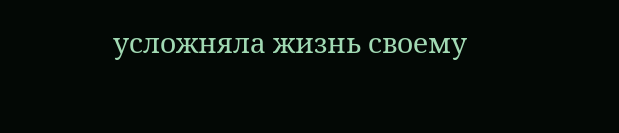усложняла жизнь своему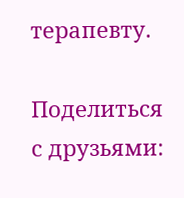терапевту.

Поделиться с друзьями: